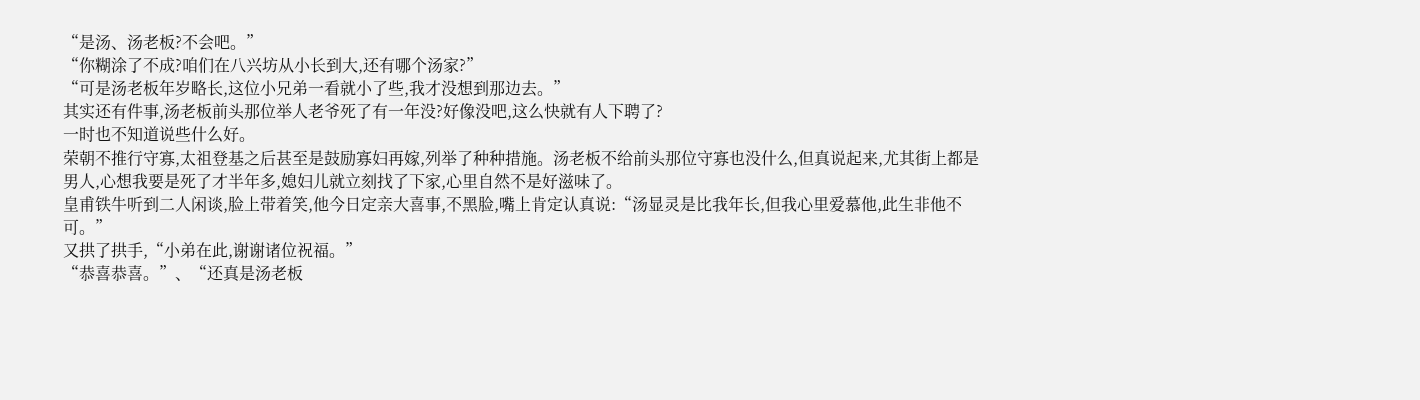“是汤、汤老板?不会吧。”
“你糊涂了不成?咱们在八兴坊从小长到大,还有哪个汤家?”
“可是汤老板年岁略长,这位小兄弟一看就小了些,我才没想到那边去。”
其实还有件事,汤老板前头那位举人老爷死了有一年没?好像没吧,这么快就有人下聘了?
一时也不知道说些什么好。
荣朝不推行守寡,太祖登基之后甚至是鼓励寡妇再嫁,列举了种种措施。汤老板不给前头那位守寡也没什么,但真说起来,尤其街上都是男人,心想我要是死了才半年多,媳妇儿就立刻找了下家,心里自然不是好滋味了。
皇甫铁牛听到二人闲谈,脸上带着笑,他今日定亲大喜事,不黑脸,嘴上肯定认真说:“汤显灵是比我年长,但我心里爱慕他,此生非他不可。”
又拱了拱手,“小弟在此,谢谢诸位祝福。”
“恭喜恭喜。”、“还真是汤老板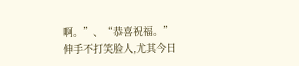啊。”、“恭喜祝福。”
伸手不打笑脸人,尤其今日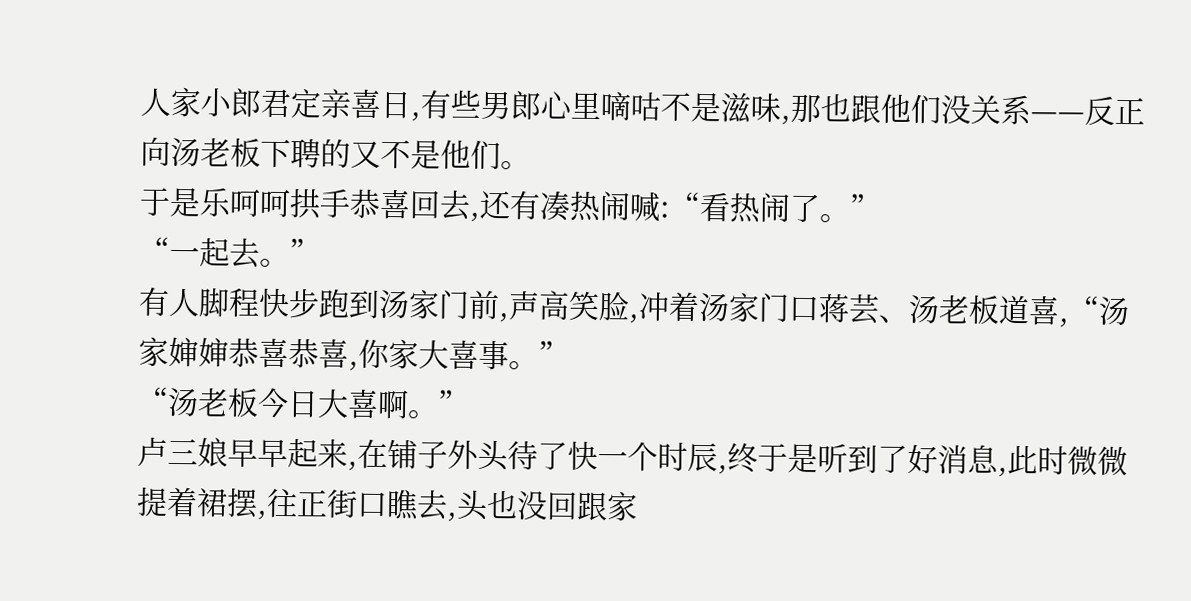人家小郎君定亲喜日,有些男郎心里嘀咕不是滋味,那也跟他们没关系——反正向汤老板下聘的又不是他们。
于是乐呵呵拱手恭喜回去,还有凑热闹喊:“看热闹了。”
“一起去。”
有人脚程快步跑到汤家门前,声高笑脸,冲着汤家门口蒋芸、汤老板道喜,“汤家婶婶恭喜恭喜,你家大喜事。”
“汤老板今日大喜啊。”
卢三娘早早起来,在铺子外头待了快一个时辰,终于是听到了好消息,此时微微提着裙摆,往正街口瞧去,头也没回跟家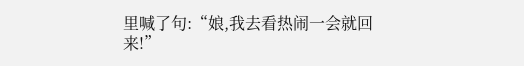里喊了句:“娘,我去看热闹一会就回来!”